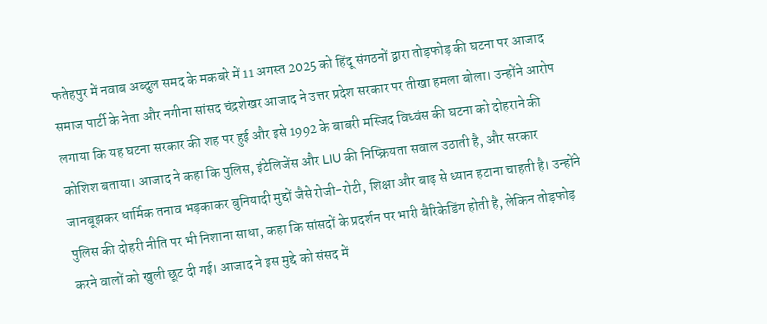फतेहपुर में नवाब अब्दुल समद के मकबरे में 11 अगस्त 2025 को हिंदू संगठनों द्वारा तोड़फोड़ की घटना पर आजाद समाज पार्टी के नेता और नगीना सांसद चंद्रशेखर आजाद ने उत्तर प्रदेश सरकार पर तीखा हमला बोला। उन्होंने आरोप लगाया कि यह घटना सरकार की शह पर हुई और इसे 1992 के बाबरी मस्जिद विध्वंस की घटना को दोहराने की कोशिश बताया। आजाद ने कहा कि पुलिस, इंटेलिजेंस और LIU की निष्क्रियता सवाल उठाती है, और सरकार जानबूझकर धार्मिक तनाव भड़काकर बुनियादी मुद्दों जैसे रोजी-रोटी, शिक्षा और बाढ़ से ध्यान हटाना चाहती है। उन्होंने पुलिस की दोहरी नीति पर भी निशाना साधा, कहा कि सांसदों के प्रदर्शन पर भारी बैरिकेडिंग होती है, लेकिन तोड़फोड़ करने वालों को खुली छूट दी गई। आजाद ने इस मुद्दे को संसद में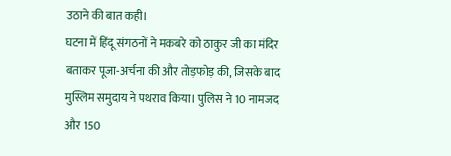उठाने की बात कही।
घटना में हिंदू संगठनों ने मकबरे को ठाकुर जी का मंदिर बताकर पूजा-अर्चना की और तोड़फोड़ की, जिसके बाद मुस्लिम समुदाय ने पथराव किया। पुलिस ने 10 नामजद और 150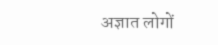अज्ञात लोगों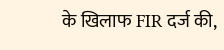के खिलाफ FIR दर्ज की,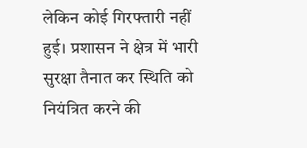लेकिन कोई गिरफ्तारी नहीं हुई। प्रशासन ने क्षेत्र में भारी सुरक्षा तैनात कर स्थिति को नियंत्रित करने की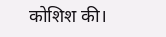कोशिश की।